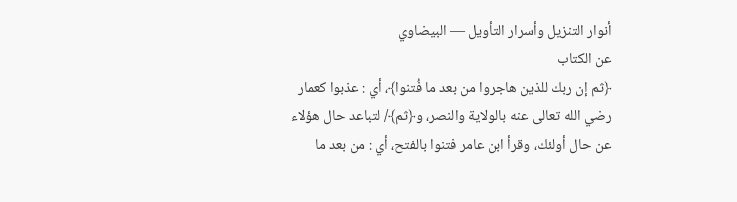أنوار التنزيل وأسرار التأويل — البيضاوي
عن الكتاب
﴿ثم إن ربك للذين هاجروا من بعد ما فُتنوا﴾، أي : عذبوا كعمار رضي الله تعالى عنه بالولاية والنصر، و﴿ثم﴾/ لتباعد حال هؤلاء عن حال أولئك، وقرأ ابن عامر فتنوا بالفتح، أي : من بعد ما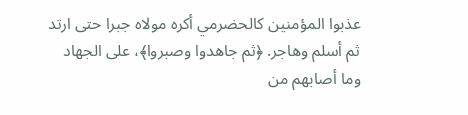عذبوا المؤمنين كالحضرمي أكره مولاه جبرا حتى ارتد ثم أسلم وهاجر. ﴿ثم جاهدوا وصبروا﴾، على الجهاد وما أصابهم من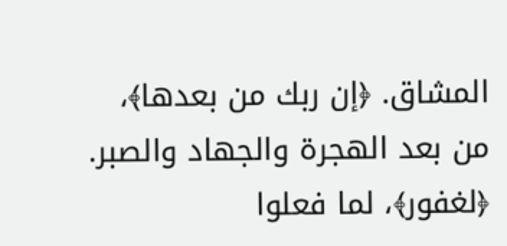المشاق. ﴿إن ربك من بعدها﴾، من بعد الهجرة والجهاد والصبر. ﴿لغفور﴾، لما فعلوا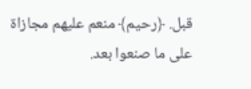قبل. ﴿رحيم﴾ منعم عليهم مجازاة على ما صنعوا بعد.